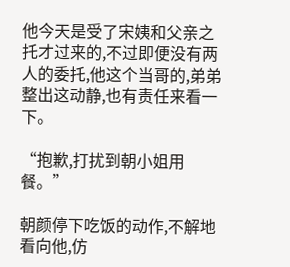他今天是受了宋姨和父亲之托才过来的,不过即便没有两人的委托,他这个当哥的,弟弟整出这动静,也有责任来看一下。

“抱歉,打扰到朝小姐用餐。”

朝颜停下吃饭的动作,不解地看向他,仿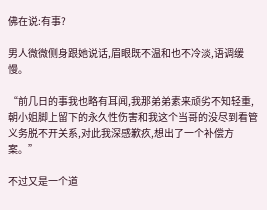佛在说:有事?

男人微微侧身跟她说话,眉眼既不温和也不冷淡,语调缓慢。

“前几日的事我也略有耳闻,我那弟弟素来顽劣不知轻重,朝小姐脚上留下的永久性伤害和我这个当哥的没尽到看管义务脱不开关系,对此我深感歉疚,想出了一个补偿方案。”

不过又是一个道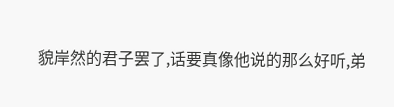貌岸然的君子罢了,话要真像他说的那么好听,弟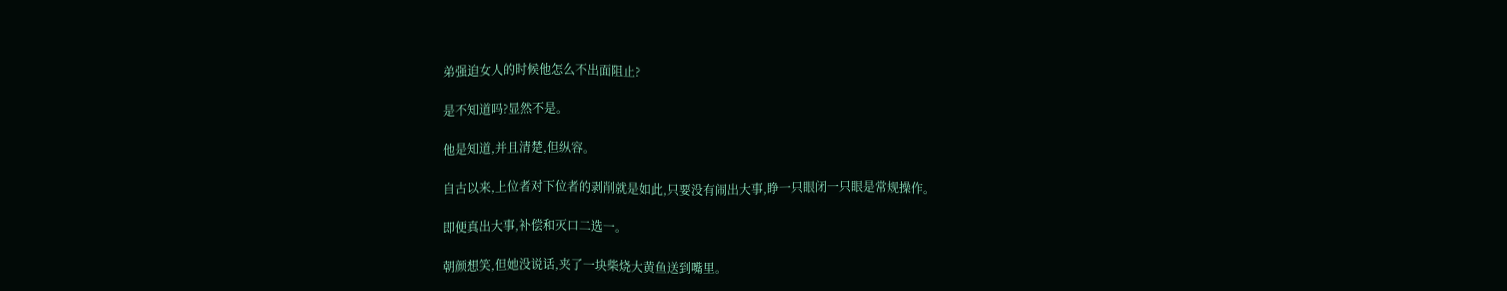弟强迫女人的时候他怎么不出面阻止?

是不知道吗?显然不是。

他是知道,并且清楚,但纵容。

自古以来,上位者对下位者的剥削就是如此,只要没有闹出大事,睁一只眼闭一只眼是常规操作。

即便真出大事,补偿和灭口二选一。

朝颜想笑,但她没说话,夹了一块柴烧大黄鱼送到嘴里。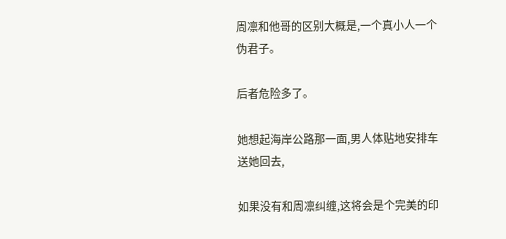周凛和他哥的区别大概是,一个真小人一个伪君子。

后者危险多了。

她想起海岸公路那一面,男人体贴地安排车送她回去,

如果没有和周凛纠缠,这将会是个完美的印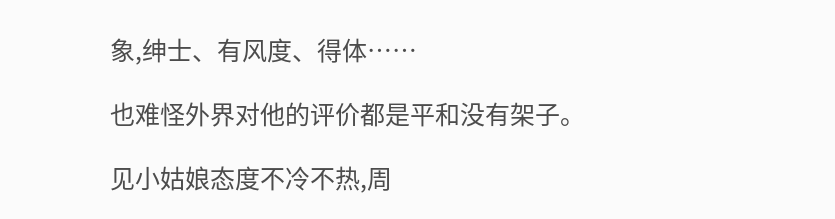象,绅士、有风度、得体……

也难怪外界对他的评价都是平和没有架子。

见小姑娘态度不冷不热,周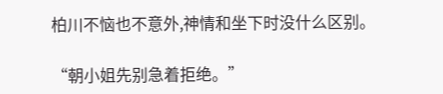柏川不恼也不意外,神情和坐下时没什么区别。

“朝小姐先别急着拒绝。”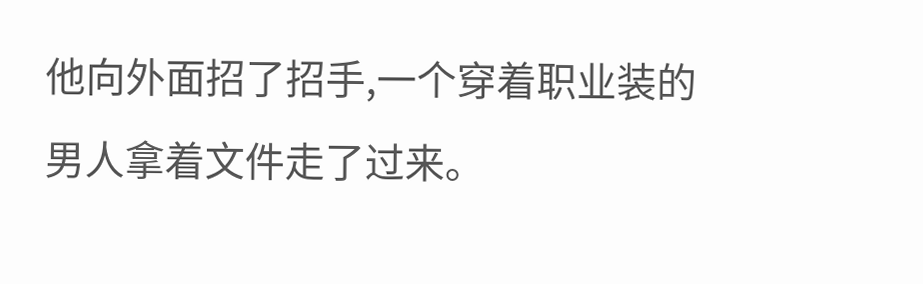他向外面招了招手,一个穿着职业装的男人拿着文件走了过来。